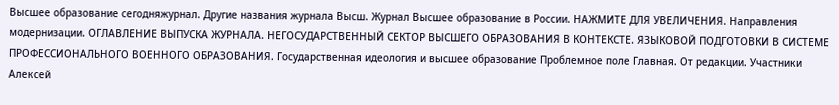Высшее образование сегодняжурнал. Другие названия журнала Высш. Журнал Высшее образование в России. НАЖМИТЕ ДЛЯ УВЕЛИЧЕНИЯ. Направления модернизации. ОГЛАВЛЕНИЕ ВЫПУСКА ЖУРНАЛА. НЕГОСУДАРСТВЕННЫЙ СЕКТОР ВЫСШЕГО ОБРАЗОВАНИЯ В КОНТЕКСТЕ. ЯЗЫКОВОЙ ПОДГОТОВКИ В СИСТЕМЕ ПРОФЕССИОНАЛЬНОГО ВОЕННОГО ОБРАЗОВАНИЯ. Государственная идеология и высшее образование Проблемное поле Главная. От редакции. Участники Алексей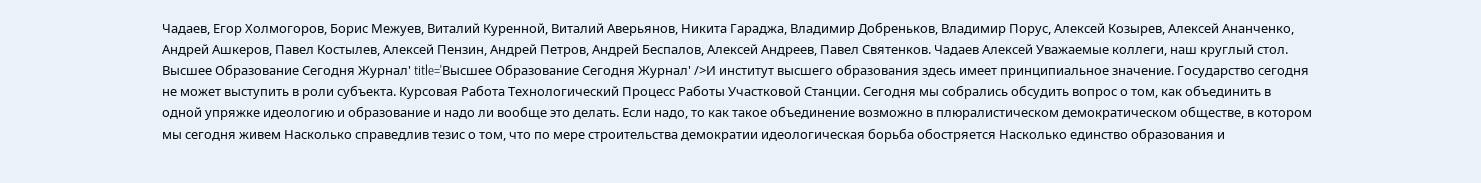Чадаев, Егор Холмогоров, Борис Межуев, Виталий Куренной, Виталий Аверьянов, Никита Гараджа, Владимир Добреньков, Владимир Порус, Алексей Козырев, Алексей Ананченко, Андрей Ашкеров, Павел Костылев, Алексей Пензин, Андрей Петров, Андрей Беспалов, Алексей Андреев, Павел Святенков. Чадаев Алексей Уважаемые коллеги, наш круглый стол. Высшее Образование Сегодня Журнал' title='Высшее Образование Сегодня Журнал' />И институт высшего образования здесь имеет принципиальное значение. Государство сегодня не может выступить в роли субъекта. Курсовая Работа Технологический Процесс Работы Участковой Станции. Сегодня мы собрались обсудить вопрос о том, как объединить в одной упряжке идеологию и образование и надо ли вообще это делать. Если надо, то как такое объединение возможно в плюралистическом демократическом обществе, в котором мы сегодня живем Насколько справедлив тезис о том, что по мере строительства демократии идеологическая борьба обостряется Насколько единство образования и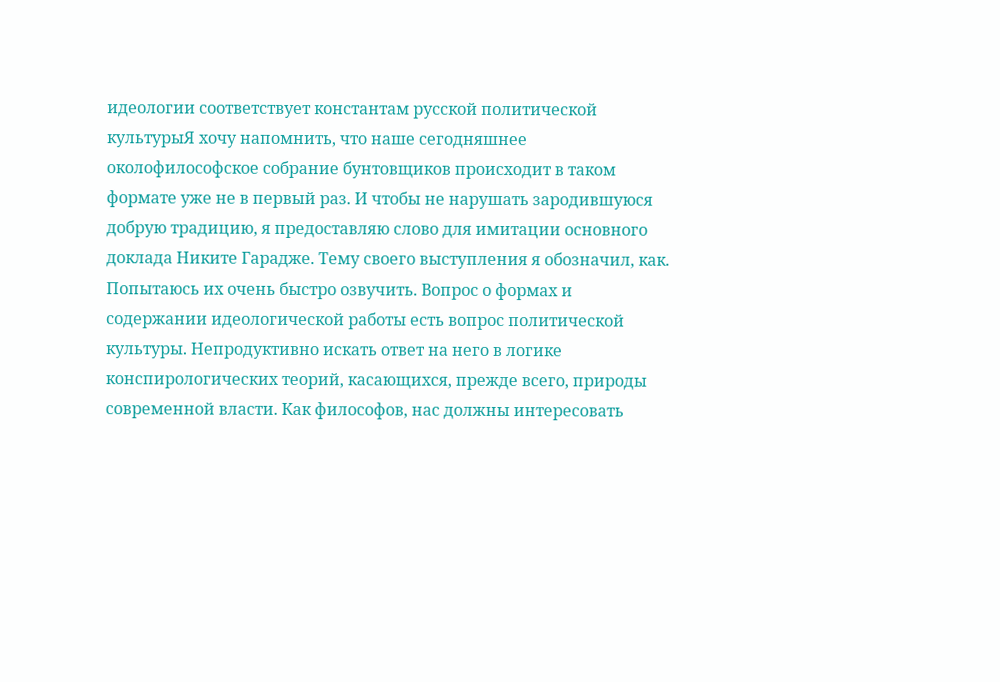идеологии соответствует константам русской политической культурыЯ хочу напомнить, что наше сегодняшнее околофилософское собрание бунтовщиков происходит в таком формате уже не в первый раз. И чтобы не нарушать зародившуюся добрую традицию, я предоставляю слово для имитации основного доклада Никите Гарадже. Тему своего выступления я обозначил, как. Попытаюсь их очень быстро озвучить. Вопрос о формах и содержании идеологической работы есть вопрос политической культуры. Непродуктивно искать ответ на него в логике конспирологических теорий, касающихся, прежде всего, природы современной власти. Как философов, нас должны интересовать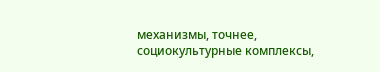механизмы, точнее, социокультурные комплексы,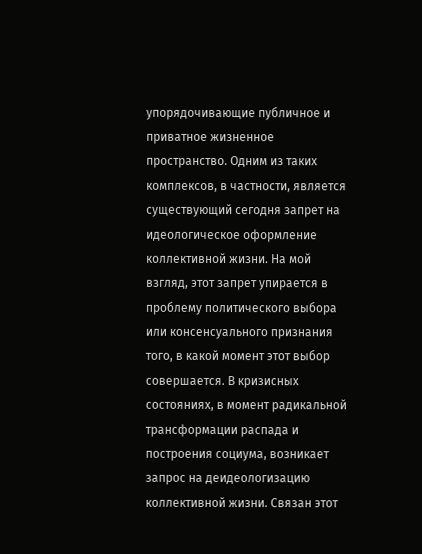упорядочивающие публичное и приватное жизненное пространство. Одним из таких комплексов, в частности, является существующий сегодня запрет на идеологическое оформление коллективной жизни. На мой взгляд, этот запрет упирается в проблему политического выбора или консенсуального признания того, в какой момент этот выбор совершается. В кризисных состояниях, в момент радикальной трансформации распада и построения социума, возникает запрос на деидеологизацию коллективной жизни. Связан этот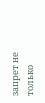запрет не только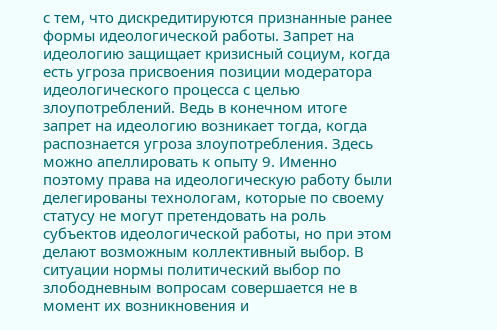с тем, что дискредитируются признанные ранее формы идеологической работы. Запрет на идеологию защищает кризисный социум, когда есть угроза присвоения позиции модератора идеологического процесса с целью злоупотреблений. Ведь в конечном итоге запрет на идеологию возникает тогда, когда распознается угроза злоупотребления. Здесь можно апеллировать к опыту 9. Именно поэтому права на идеологическую работу были делегированы технологам, которые по своему статусу не могут претендовать на роль субъектов идеологической работы, но при этом делают возможным коллективный выбор. В ситуации нормы политический выбор по злободневным вопросам совершается не в момент их возникновения и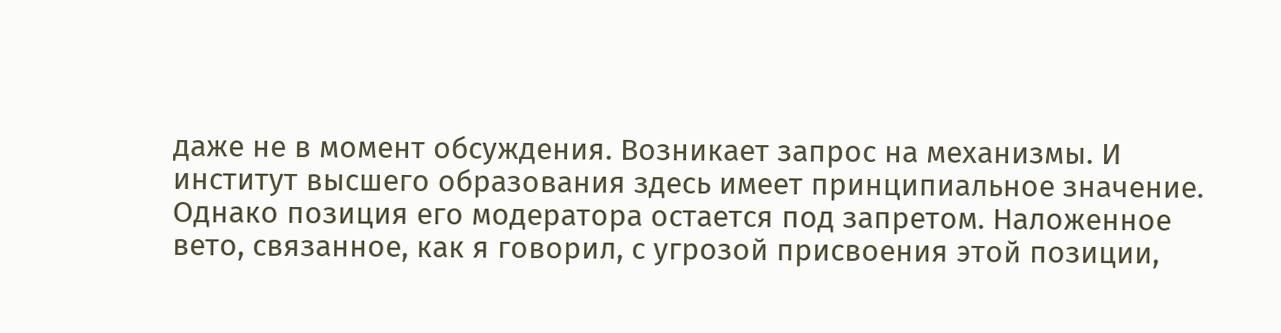даже не в момент обсуждения. Возникает запрос на механизмы. И институт высшего образования здесь имеет принципиальное значение. Однако позиция его модератора остается под запретом. Наложенное вето, связанное, как я говорил, с угрозой присвоения этой позиции,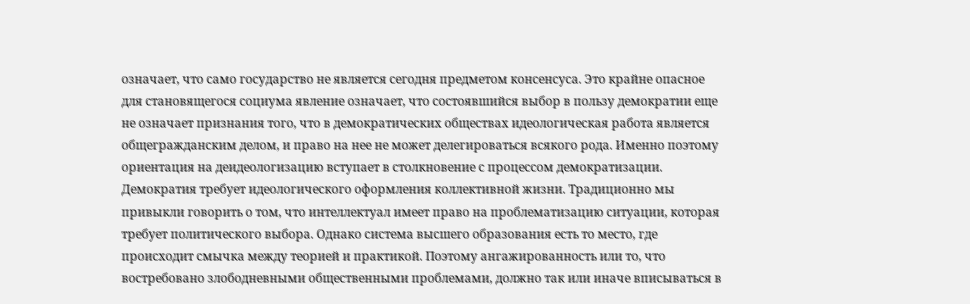означает, что само государство не является сегодня предметом консенсуса. Это крайне опасное для становящегося социума явление означает, что состоявшийся выбор в пользу демократии еще не означает признания того, что в демократических обществах идеологическая работа является общегражданским делом, и право на нее не может делегироваться всякого рода. Именно поэтому ориентация на деидеологизацию вступает в столкновение с процессом демократизации. Демократия требует идеологического оформления коллективной жизни. Традиционно мы привыкли говорить о том, что интеллектуал имеет право на проблематизацию ситуации, которая требует политического выбора. Однако система высшего образования есть то место, где происходит смычка между теорией и практикой. Поэтому ангажированность или то, что востребовано злободневными общественными проблемами, должно так или иначе вписываться в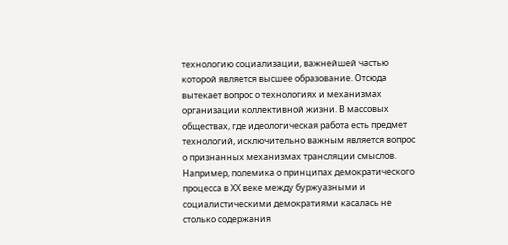технологию социализации, важнейшей частью которой является высшее образование. Отсюда вытекает вопрос о технологиях и механизмах организации коллективной жизни. В массовых обществах, где идеологическая работа есть предмет технологий, исключительно важным является вопрос о признанных механизмах трансляции смыслов. Например, полемика о принципах демократического процесса в ХХ веке между буржуазными и социалистическими демократиями касалась не столько содержания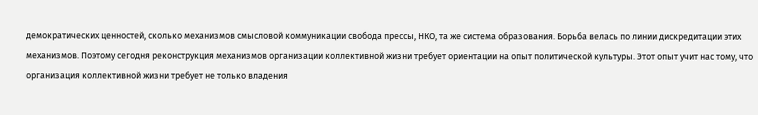демократических ценностей, сколько механизмов смысловой коммуникации свобода прессы, НКО, та же система образования. Борьба велась по линии дискредитации этих механизмов. Поэтому сегодня реконструкция механизмов организации коллективной жизни требует ориентации на опыт политической культуры. Этот опыт учит нас тому, что организация коллективной жизни требует не только владения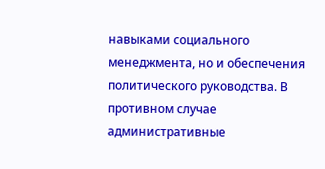навыками социального менеджмента, но и обеспечения политического руководства. В противном случае административные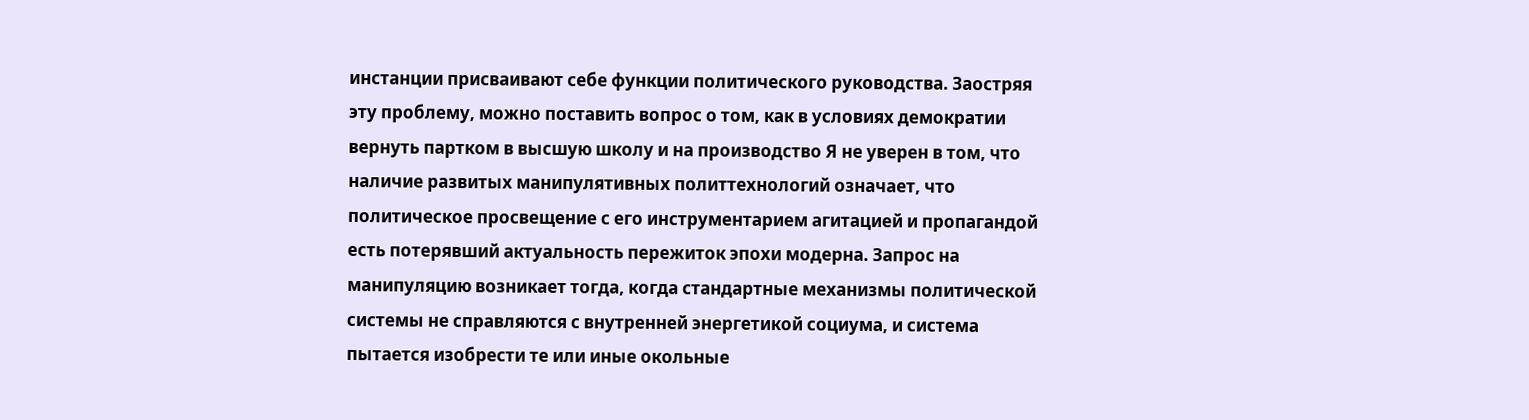инстанции присваивают себе функции политического руководства. Заостряя эту проблему, можно поставить вопрос о том, как в условиях демократии вернуть партком в высшую школу и на производство Я не уверен в том, что наличие развитых манипулятивных политтехнологий означает, что политическое просвещение с его инструментарием агитацией и пропагандой есть потерявший актуальность пережиток эпохи модерна. Запрос на манипуляцию возникает тогда, когда стандартные механизмы политической системы не справляются с внутренней энергетикой социума, и система пытается изобрести те или иные окольные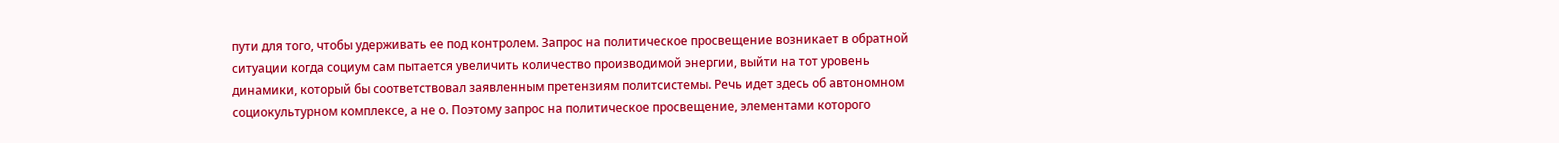пути для того, чтобы удерживать ее под контролем. Запрос на политическое просвещение возникает в обратной ситуации когда социум сам пытается увеличить количество производимой энергии, выйти на тот уровень динамики, который бы соответствовал заявленным претензиям политсистемы. Речь идет здесь об автономном социокультурном комплексе, а не о. Поэтому запрос на политическое просвещение, элементами которого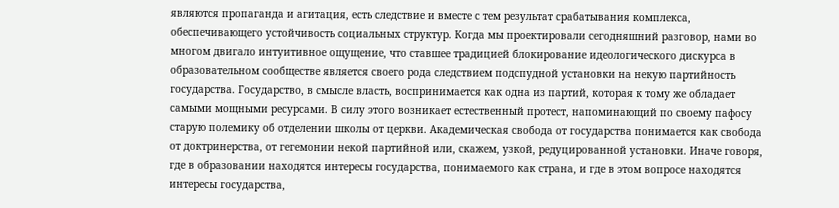являются пропаганда и агитация, есть следствие и вместе с тем результат срабатывания комплекса, обеспечивающего устойчивость социальных структур. Когда мы проектировали сегодняшний разговор, нами во многом двигало интуитивное ощущение, что ставшее традицией блокирование идеологического дискурса в образовательном сообществе является своего рода следствием подспудной установки на некую партийность государства. Государство, в смысле власть, воспринимается как одна из партий, которая к тому же обладает самыми мощными ресурсами. В силу этого возникает естественный протест, напоминающий по своему пафосу старую полемику об отделении школы от церкви. Академическая свобода от государства понимается как свобода от доктринерства, от гегемонии некой партийной или, скажем, узкой, редуцированной установки. Иначе говоря, где в образовании находятся интересы государства, понимаемого как страна, и где в этом вопросе находятся интересы государства,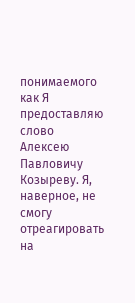понимаемого как Я предоставляю слово Алексею Павловичу Козыреву. Я, наверное, не смогу отреагировать на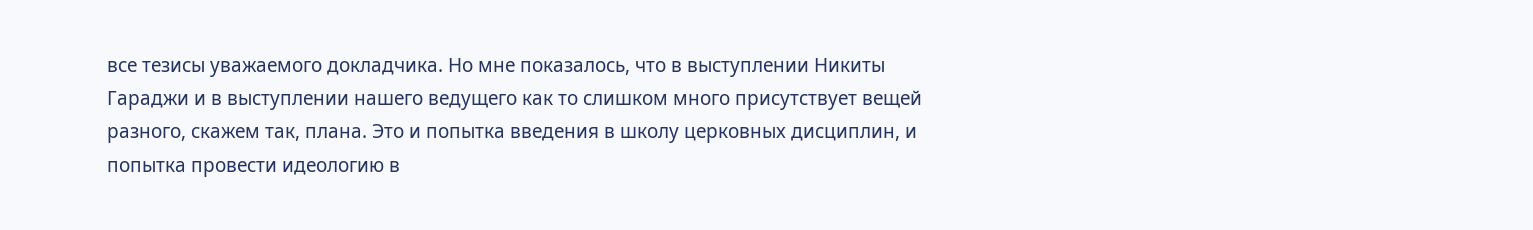все тезисы уважаемого докладчика. Но мне показалось, что в выступлении Никиты Гараджи и в выступлении нашего ведущего как то слишком много присутствует вещей разного, скажем так, плана. Это и попытка введения в школу церковных дисциплин, и попытка провести идеологию в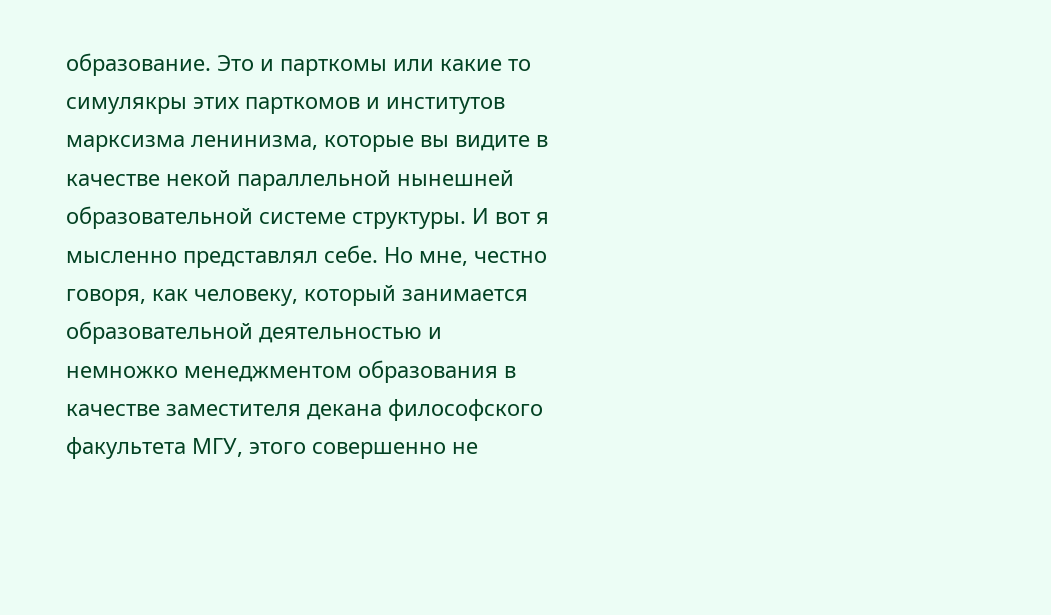образование. Это и парткомы или какие то симулякры этих парткомов и институтов марксизма ленинизма, которые вы видите в качестве некой параллельной нынешней образовательной системе структуры. И вот я мысленно представлял себе. Но мне, честно говоря, как человеку, который занимается образовательной деятельностью и немножко менеджментом образования в качестве заместителя декана философского факультета МГУ, этого совершенно не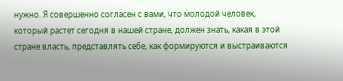нужно. Я совершенно согласен с вами, что молодой человек, который растет сегодня в нашей стране, должен знать, какая в этой стране власть, представлять себе, как формируются и выстраиваются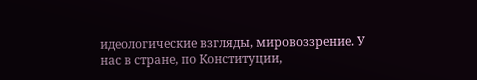идеологические взгляды, мировоззрение. У нас в стране, по Конституции,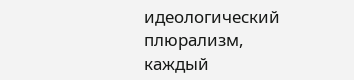идеологический плюрализм, каждый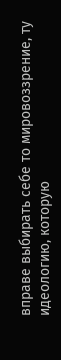вправе выбирать себе то мировоззрение, ту идеологию, которую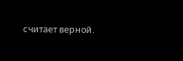считает верной.